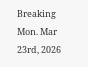Breaking
Mon. Mar 23rd, 2026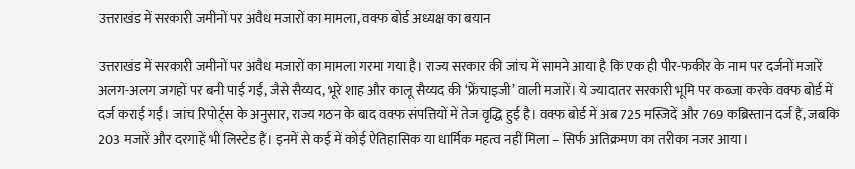उत्तराखंड में सरकारी जमीनों पर अवैध मजारों का मामला, वक्फ बोर्ड अध्यक्ष का बयान

उत्तराखंड में सरकारी जमीनों पर अवैध मजारों का मामला गरमा गया है। राज्य सरकार की जांच में सामने आया है कि एक ही पीर-फकीर के नाम पर दर्जनों मजारें अलग-अलग जगहों पर बनी पाई गईं, जैसे सैय्यद, भूरे शाह और कालू सैय्यद की ‘फ्रेंचाइजी’ वाली मजारें। ये ज्यादातर सरकारी भूमि पर कब्जा करके वक्फ बोर्ड में दर्ज कराई गईं। जांच रिपोर्ट्स के अनुसार, राज्य गठन के बाद वक्फ संपत्तियों में तेज वृद्धि हुई है। वक्फ बोर्ड में अब 725 मस्जिदें और 769 कब्रिस्तान दर्ज हैं, जबकि 203 मजारें और दरगाहें भी लिस्टेड हैं। इनमें से कई में कोई ऐतिहासिक या धार्मिक महत्व नहीं मिला – सिर्फ अतिक्रमण का तरीका नजर आया।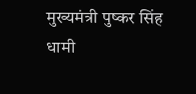मुख्यमंत्री पुष्कर सिंह धामी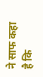ने साफ कहा है कि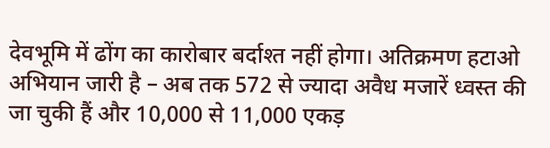देवभूमि में ढोंग का कारोबार बर्दाश्त नहीं होगा। अतिक्रमण हटाओ अभियान जारी है – अब तक 572 से ज्यादा अवैध मजारें ध्वस्त की जा चुकी हैं और 10,000 से 11,000 एकड़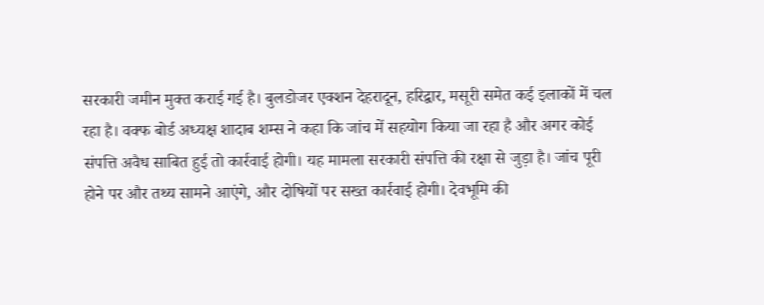सरकारी जमीन मुक्त कराई गई है। बुलडोजर एक्शन देहरादून, हरिद्वार, मसूरी समेत कई इलाकों में चल रहा है। वक्फ बोर्ड अध्यक्ष शादाब शम्स ने कहा कि जांच में सहयोग किया जा रहा है और अगर कोई संपत्ति अवैध साबित हुई तो कार्रवाई होगी। यह मामला सरकारी संपत्ति की रक्षा से जुड़ा है। जांच पूरी होने पर और तथ्य सामने आएंगे, और दोषियों पर सख्त कार्रवाई होगी। देवभूमि की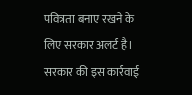पवित्रता बनाए रखने के लिए सरकार अलर्ट है। सरकार की इस कार्रवाई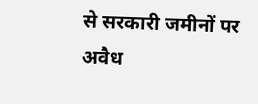से सरकारी जमीनों पर अवैध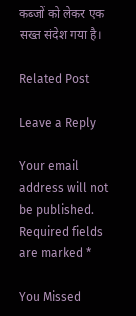कब्जों को लेकर एक सख्त संदेश गया है।

Related Post

Leave a Reply

Your email address will not be published. Required fields are marked *

You Missed